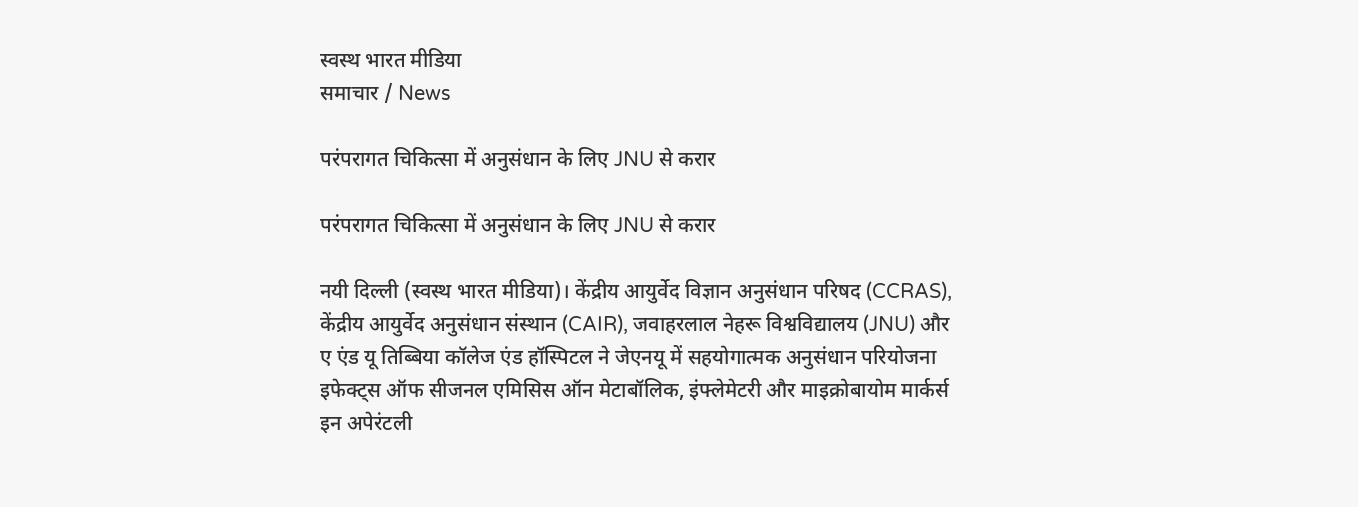स्वस्थ भारत मीडिया
समाचार / News

परंपरागत चिकित्सा में अनुसंधान के लिए JNU से करार

परंपरागत चिकित्सा में अनुसंधान के लिए JNU से करार

नयी दिल्ली (स्वस्थ भारत मीडिया)। केंद्रीय आयुर्वेद विज्ञान अनुसंधान परिषद (CCRAS), केंद्रीय आयुर्वेद अनुसंधान संस्थान (CAIR), जवाहरलाल नेहरू विश्वविद्यालय (JNU) और ए एंड यू तिब्बिया कॉलेज एंड हॉस्पिटल ने जेएनयू में सहयोगात्‍मक अनुसंधान परियोजना इफेक्‍ट्स ऑफ सीजनल एमिसिस ऑन मेटाबॉलिक, इंफ्लेमेटरी और माइक्रोबायोम मार्कर्स इन अपेरंटली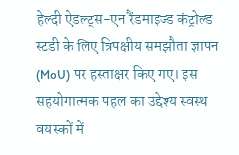हेल्‍दी ऐडल्ट्स-एन रैंडमाइज्ड कंट्रोल्ड स्‍टडी के लिए त्रिपक्षीय समझौता ज्ञापन (MoU) पर हस्ताक्षर किए गए। इस सहयोगात्मक पहल का उद्देश्य स्वस्थ वयस्कों में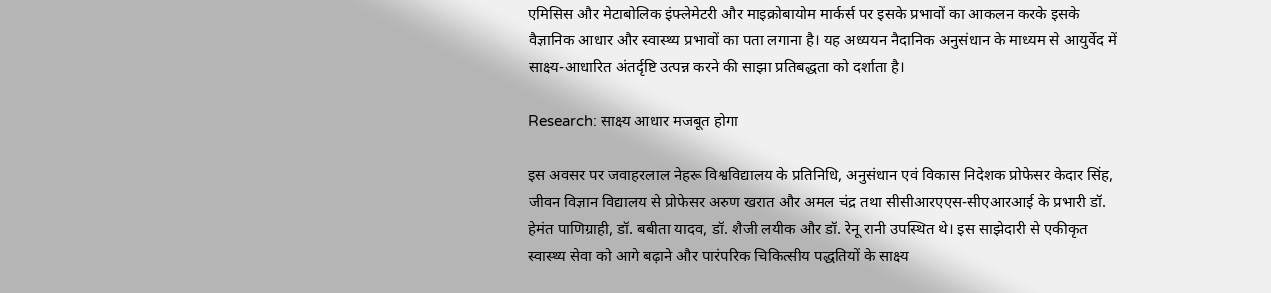एमिसिस और मेटाबोलिक इंफ्लेमेटरी और माइक्रोबायोम मार्कर्स पर इसके प्रभावों का आकलन करके इसके वैज्ञानिक आधार और स्वास्थ्य प्रभावों का पता लगाना है। यह अध्ययन नैदानिक अनुसंधान के माध्यम से आयुर्वेद में साक्ष्य-आधारित अंतर्दृष्टि उत्पन्न करने की साझा प्रतिबद्धता को दर्शाता है।

Research: साक्ष्य आधार मजबूत होगा

इस अवसर पर जवाहरलाल नेहरू विश्वविद्यालय के प्रतिनिधि, अनुसंधान एवं विकास निदेशक प्रोफेसर केदार सिंह, जीवन विज्ञान विद्यालय से प्रोफेसर अरुण खरात और अमल चंद्र तथा सीसीआरएएस-सीएआरआई के प्रभारी डॉ. हेमंत पाणिग्राही, डॉ. बबीता यादव, डॉ. शैजी लयीक और डॉ. रेनू रानी उपस्थित थे। इस साझेदारी से एकीकृत स्वास्थ्य सेवा को आगे बढ़ाने और पारंपरिक चिकित्सीय पद्धतियों के साक्ष्य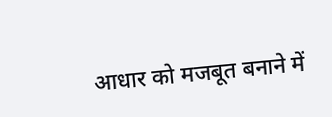आधार को मजबूत बनाने में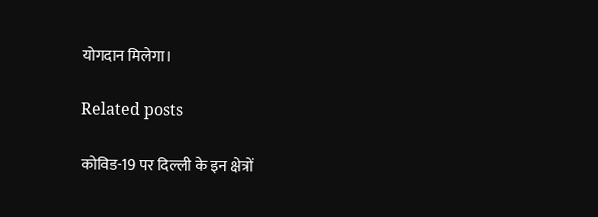योगदान मिलेगा।

Related posts

कोविड-19 पर दिल्ली के इन क्षेत्रों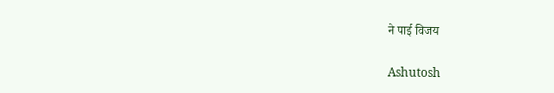ने पाई विजय

Ashutosh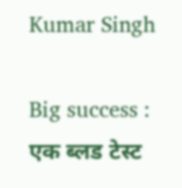Kumar Singh

Big success : एक ब्लड टेस्ट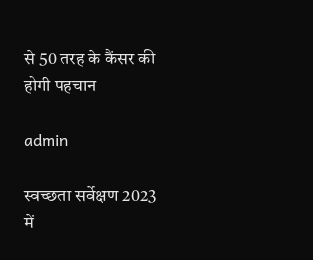से 50 तरह के कैंसर की होगी पहचान

admin

स्वच्छता सर्वेक्षण 2023 में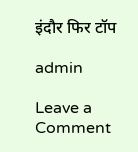इंदौर फिर टॉप

admin

Leave a Comment